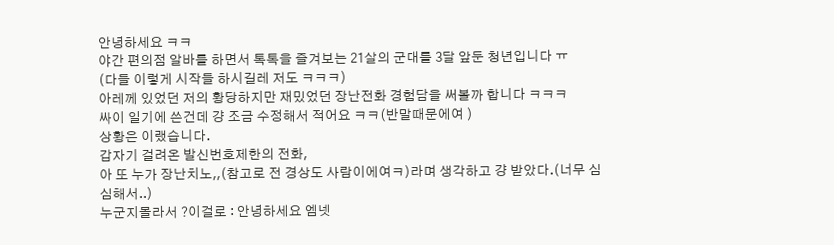안녕하세요 ㅋㅋ
야간 편의점 알바를 하면서 톡톡을 즐겨보는 21살의 군대를 3달 앞둔 청년입니다 ㅠ
(다들 이렇게 시작들 하시길레 저도 ㅋㅋㅋ)
아레께 있었던 저의 황당하지만 재밌었던 장난전화 경험담을 써볼까 합니다 ㅋㅋㅋ
싸이 일기에 쓴건데 걍 조금 수정해서 적어요 ㅋㅋ(반말때문에여 )
상황은 이랬습니다.
갑자기 걸려온 발신번호제한의 전화,
아 또 누가 장난치노,,(참고로 전 경상도 사람이에여ㅋ)라며 생각하고 걍 받았다.(너무 심심해서..)
누군지몰라서 ?이걸로 : 안녕하세요 엠넷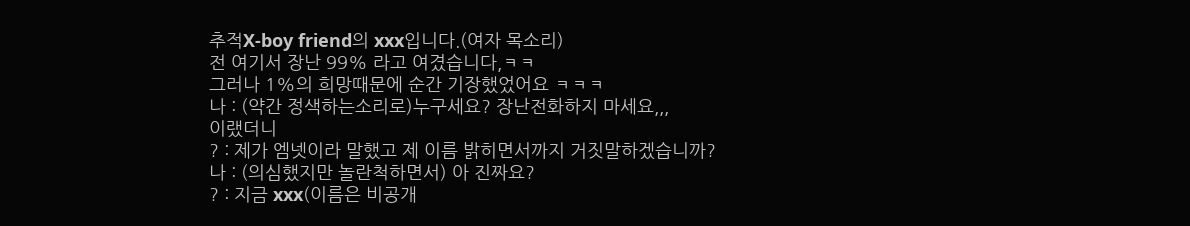추적X-boy friend의 xxx입니다.(여자 목소리)
전 여기서 장난 99% 라고 여겼습니다,ㅋㅋ
그러나 1%의 희망때문에 순간 기장했었어요 ㅋㅋㅋ
나 : (약간 정색하는소리로)누구세요? 장난전화하지 마세요,,,
이랬더니
? : 제가 엠넷이라 말했고 제 이름 밝히면서까지 거짓말하겠습니까?
나 : (의심했지만 놀란척하면서) 아 진짜요?
? : 지금 xxx(이름은 비공개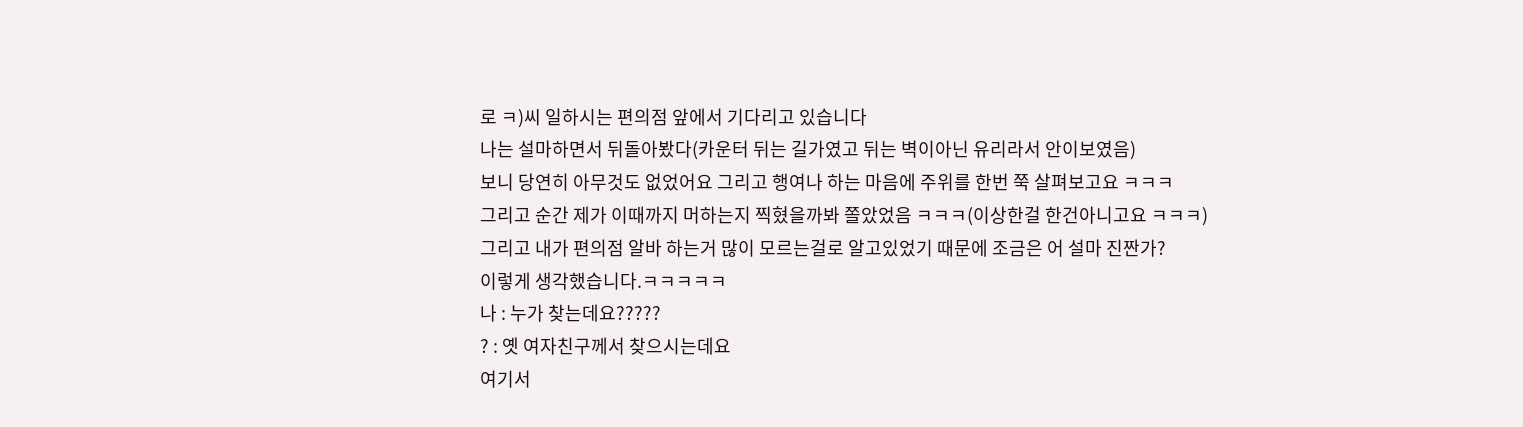로 ㅋ)씨 일하시는 편의점 앞에서 기다리고 있습니다
나는 설마하면서 뒤돌아봤다(카운터 뒤는 길가였고 뒤는 벽이아닌 유리라서 안이보였음)
보니 당연히 아무것도 없었어요 그리고 행여나 하는 마음에 주위를 한번 쭉 살펴보고요 ㅋㅋㅋ
그리고 순간 제가 이때까지 머하는지 찍혔을까봐 쫄았었음 ㅋㅋㅋ(이상한걸 한건아니고요 ㅋㅋㅋ)
그리고 내가 편의점 알바 하는거 많이 모르는걸로 알고있었기 때문에 조금은 어 설마 진짠가?
이렇게 생각했습니다.ㅋㅋㅋㅋㅋ
나 : 누가 찾는데요?????
? : 옛 여자친구께서 찾으시는데요
여기서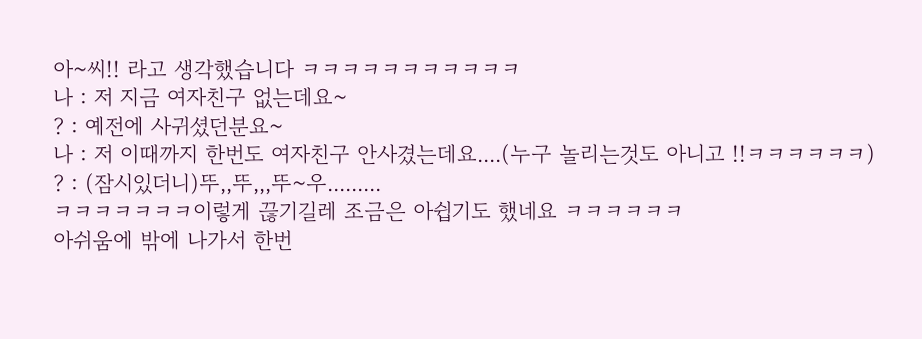아~씨!! 라고 생각했습니다 ㅋㅋㅋㅋㅋㅋㅋㅋㅋㅋㅋ
나 : 저 지금 여자친구 없는데요~
? : 예전에 사귀셨던분요~
나 : 저 이때까지 한번도 여자친구 안사겼는데요....(누구 놀리는것도 아니고 !!ㅋㅋㅋㅋㅋㅋ)
? : (잠시있더니)뚜,,뚜,,,뚜~우.........
ㅋㅋㅋㅋㅋㅋㅋ이렇게 끊기길레 조금은 아쉽기도 했네요 ㅋㅋㅋㅋㅋㅋ
아쉬움에 밖에 나가서 한번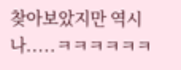찾아보았지만 역시나.....ㅋㅋㅋㅋㅋㅋ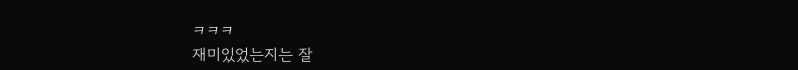ㅋㅋㅋ
재미있었는지는 잘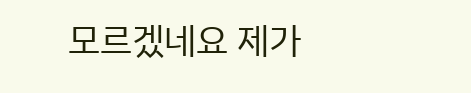모르겠네요 제가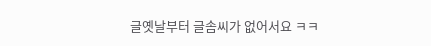글옛날부터 글솜씨가 없어서요 ㅋㅋ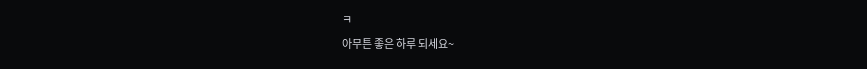ㅋ
아무튼 좋은 하루 되세요~